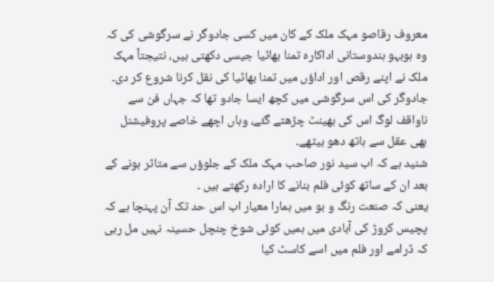معروف رقاصو مہک ملک کے کان میں کسی جادوگر نے سرگوشی کی کہ وہ ہوبہو ہندوستانی اداکارہ تمنا بھاٹیا جیسی دکھتی ہیں، نتیجتاً مہک ملک نے اپنے رقص اور اداؤں میں تمنا بھاٹیا کی نقل کرنا شروع کر دی۔
جادوگر کی اس سرگوشی میں کچھ ایسا جادو تھا کہ جہاں فن سے ناواقف لوگ اس کی بھینٹ چڑھتے گئے، وہاں اچھے خاصے پروفیشنل بھی عقل سے ہاتھ دھو بیٹھے۔
شنید ہے کہ اب سید نور صاحب مہک ملک کے جلوؤں سے متاثر ہونے کے بعد ان کے ساتھ کوئی فلم بنانے کا ارادہ رکھتے ہیں ۔
یعنی کہ صنعت رنگ و بو میں ہمارا معیار اب اس حد تک آن پہنچا ہے کہ پچیس کروڑ کی آبادی میں ہمیں کوئی شوخ چنچل حسینہ نہیں مل رہی کہ ڈرامے اور فلم میں اسے کاسٹ کیا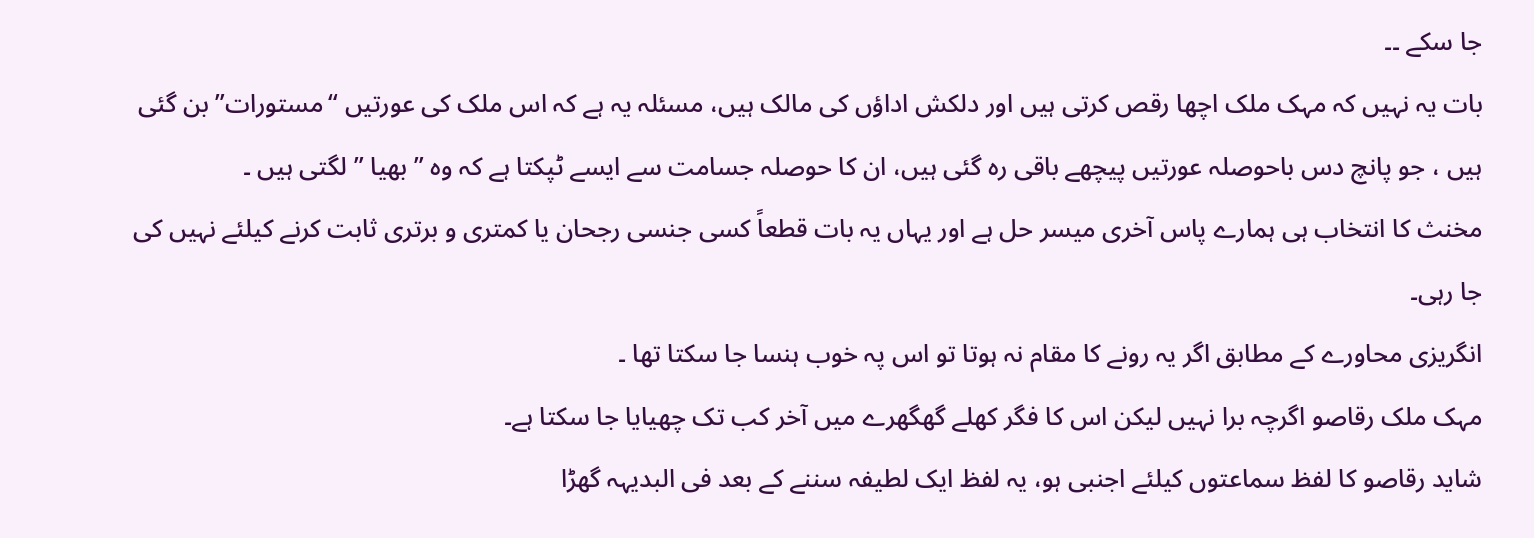جا سکے ۔۔
بات یہ نہیں کہ مہک ملک اچھا رقص کرتی ہیں اور دلکش اداؤں کی مالک ہیں، مسئلہ یہ ہے کہ اس ملک کی عورتیں “مستورات” بن گئی ہیں ، جو پانچ دس باحوصلہ عورتیں پیچھے باقی رہ گئی ہیں، ان کا حوصلہ جسامت سے ایسے ٹپکتا ہے کہ وہ ” بھیا ” لگتی ہیں ۔
مخنث کا انتخاب ہی ہمارے پاس آخری میسر حل ہے اور یہاں یہ بات قطعاً کسی جنسی رجحان یا کمتری و برتری ثابت کرنے کیلئے نہیں کی جا رہی۔
انگریزی محاورے کے مطابق اگر یہ رونے کا مقام نہ ہوتا تو اس پہ خوب ہنسا جا سکتا تھا ۔
مہک ملک رقاصو اگرچہ برا نہیں لیکن اس کا فگر کھلے گھگھرے میں آخر کب تک چھیایا جا سکتا ہے۔
شاید رقاصو کا لفظ سماعتوں کیلئے اجنبی ہو، یہ لفظ ایک لطیفہ سننے کے بعد فی البدیہہ گھڑا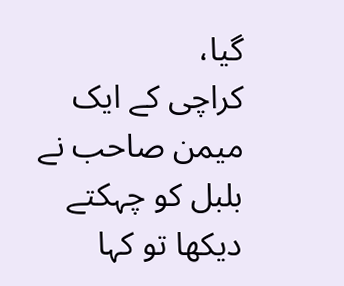گیا،
کراچی کے ایک میمن صاحب نے بلبل کو چہکتے دیکھا تو کہا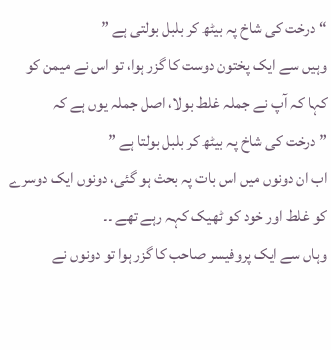“درخت کی شاخ پہ بیٹھ کر بلبل بولتی ہے ”
وہیں سے ایک پختون دوست کا گزر ہوا، تو اس نے میمن کو کہا کہ آپ نے جملہ غلط بولا، اصل جملہ یوں ہے کہ
” درخت کی شاخ پہ بیٹھ کر بلبل بولتا ہے ”
اب ان دونوں میں اس بات پہ بحث ہو گئی، دونوں ایک دوسرے کو غلط اور خود کو ٹھیک کہہ رہے تھے ۔۔
وہاں سے ایک پروفیسر صاحب کا گزر ہوا تو دونوں نے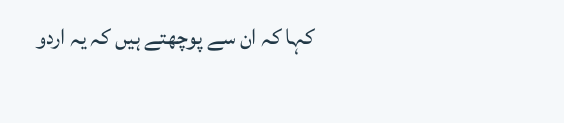کہا کہ ان سے پوچھتے ہیں کہ یہ اردو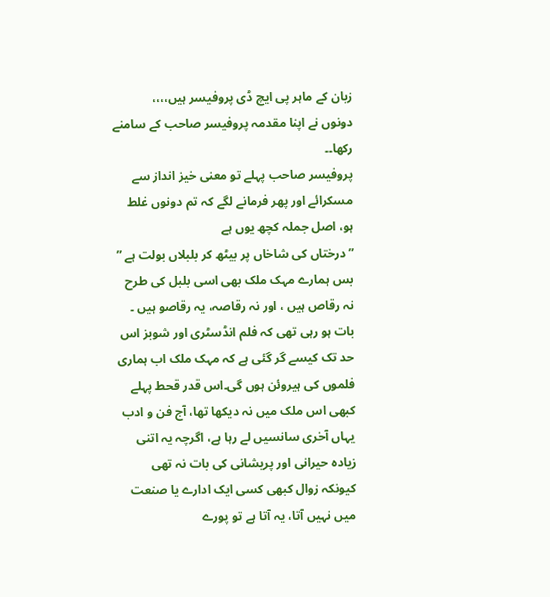زبان کے ماہر پی ایچ ڈی پروفیسر ہیں،،،،
دونوں نے اپنا مقدمہ پروفیسر صاحب کے سامنے رکھا۔۔
پروفیسر صاحب پہلے تو معنی خیز انداز سے مسکرائے اور پھر فرمانے لگے کہ تم دونوں غلط ہو، اصل جملہ کچھ یوں ہے
” درختاں کی شاخاں پر بیٹھ کر بلبلاں بولت ہے ”
بس ہمارے مہک ملک بھی اسی بلبل کی طرح نہ رقاص ہیں ، اور نہ رقاصہ، یہ رقاصو ہیں ۔
بات ہو رہی تھی کہ فلم انڈسٹری اور شوبز اس حد تک کیسے گر گئی ہے کہ مہک ملک اب ہماری فلموں کی ہیروئن ہوں گی۔اس قدر قحط پہلے کبھی اس ملک میں نہ دیکھا تھا، آج فن و ادب یہاں آخری سانسیں لے رہا ہے، اگرچہ یہ اتنی زیادہ حیرانی اور پریشانی کی بات نہ تھی کیونکہ زوال کبھی کسی ایک ادارے یا صنعت میں نہیں آتا، یہ آتا ہے تو پورے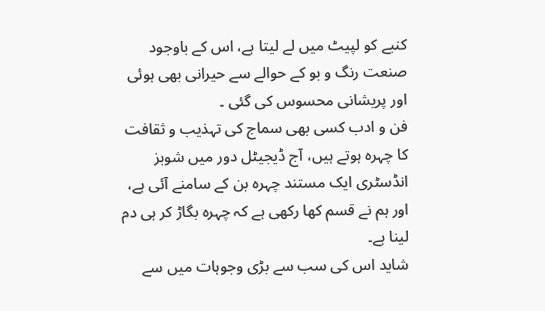کنبے کو لپیٹ میں لے لیتا ہے، اس کے باوجود صنعت رنگ و بو کے حوالے سے حیرانی بھی ہوئی اور پریشانی محسوس کی گئی ۔
فن و ادب کسی بھی سماج کی تہذیب و ثقافت کا چہرہ ہوتے ہیں، آج ڈیجیٹل دور میں شوبز انڈسٹری ایک مستند چہرہ بن کے سامنے آئی ہے، اور ہم نے قسم کھا رکھی ہے کہ چہرہ بگاڑ کر ہی دم لینا ہے۔
شاید اس کی سب سے بڑی وجوہات میں سے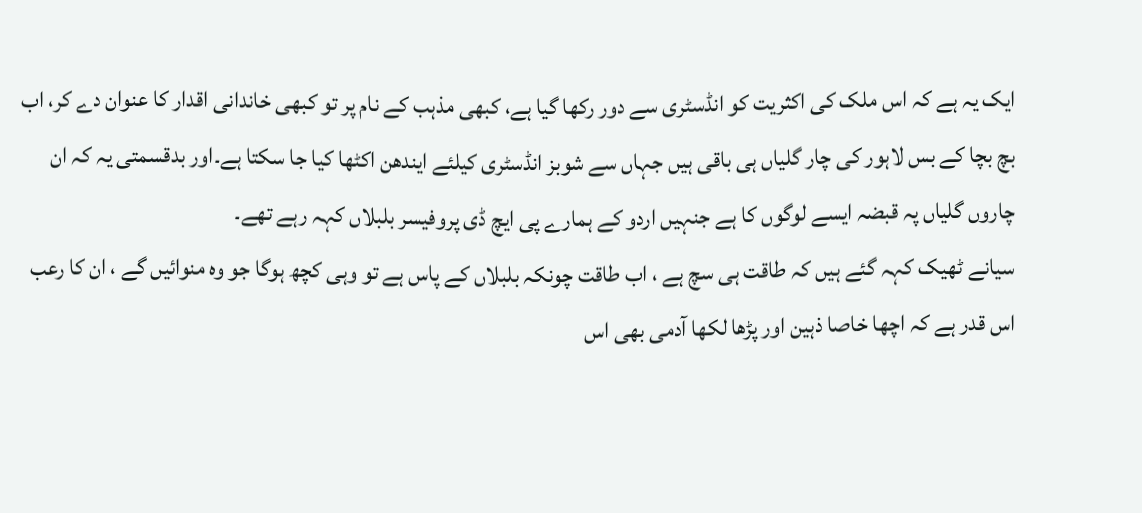ایک یہ ہے کہ اس ملک کی اکثریت کو انڈسٹری سے دور رکھا گیا ہے، کبھی مذہب کے نام پر تو کبھی خاندانی اقدار کا عنوان دے کر، اب بچ بچا کے بس لاہور کی چار گلیاں ہی باقی ہیں جہاں سے شوبز انڈسٹری کیلئے ایندھن اکٹھا کیا جا سکتا ہے۔اور بدقسمتی یہ کہ ان چاروں گلیاں پہ قبضہ ایسے لوگوں کا ہے جنہیں اردو کے ہمارے پی ایچ ڈی پروفیسر بلبلاں کہہ رہے تھے۔
سیانے ٹھیک کہہ گئے ہیں کہ طاقت ہی سچ ہے ، اب طاقت چونکہ بلبلاں کے پاس ہے تو وہی کچھ ہوگا جو وہ منوائیں گے ، ان کا رعب اس قدر ہے کہ اچھا خاصا ذہین اور پڑھا لکھا آدمی بھی اس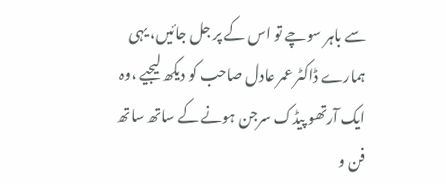سے باہر سوچے تو اس کے پر جل جائیں، یہی ہمارے ڈاکٹر عمر عادل صاحب کو دیکھ لیجیے ،وہ ایک آرتھو پیڈک سرجن ہونے کے ساتھ ساتھ فن و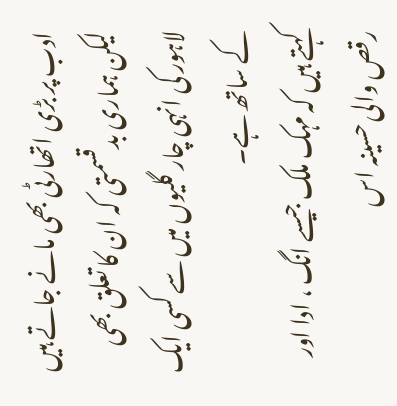ادب پر بڑی اتھارٹی بھی مانے جاتے ہیں لیکن ہماری بدقسمتی کہ ان کا تعلق بھی لاہور کی انہی چار گلیوں میں سے کسی ایک کے ساتھ ہے۔
کہتے ہیں کہ مہک ملک جیسے انگ ، ادا اور رقص والی حسینہ اس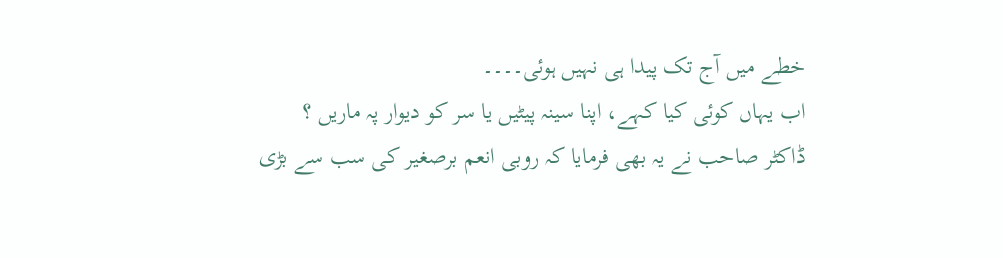خطے میں آج تک پیدا ہی نہیں ہوئی۔۔۔۔
اب یہاں کوئی کیا کہے، اپنا سینہ پیٹیں یا سر کو دیوار پہ ماریں ؟
ڈاکٹر صاحب نے یہ بھی فرمایا کہ روبی انعم برصغیر کی سب سے بڑی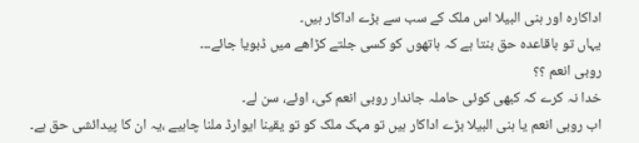اداکارہ اور ہنی البیلا اس ملک کے سب سے بڑے اداکار ہیں۔
یہاں تو باقاعدہ حق بنتا ہے کہ ہاتھوں کو کسی جلتے کڑاھے میں ڈبویا جائے۔۔۔
روبی انعم ؟؟
خدا نہ کرے کہ کبھی کوئی حاملہ جاندار روبی انعم کی، اوئے، سن لے۔
اب روبی انعم یا ہنی البیلا بڑے اداکار ہیں تو مہک ملک کو تو یقینا ایوارڈ ملنا چاہیے ،یہ ان کا پیدائشی حق ہے۔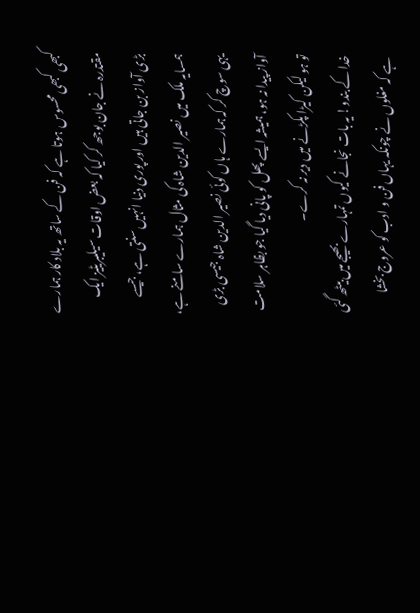کبھی کبھی محسوس ہوتا ہے کہ فن کے ساتھ یہ بلاد کار ہمارے مقتدرہ نے جان بوجھ کر کیا کہ بعض اوقات سیلیبریٹیز ایک بڑی آواز بن جاتی ہیں اور پوری دنیا انہیں سنتی ہے، جیسے ہمسایہ ملک میں نصیر الدین شاہ کی مثال ہمارے سامنے ہے، یہی سوچ کر کہ ہمارے ہاں کوئی نصیر الدین شاہ جیسی بڑی آواز پیدا نہ ہو، ہمیشہ ایسے پھل کو پانی دیا گیا جو بظاہر سلامت تو ہو لیکن کیڑا پکڑنے میں دیر نہ کرے۔
خدا کے بندو! یہ بات نجانے کیوں تمہارے بھیجے میں بیٹھ گئی ہے کہ مغلوں نے چونکہ یہاں فن و ادب کو عروج بخشا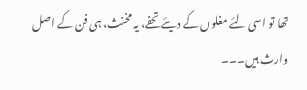تھا تو اسی لئے مغلوں کے دیئے تحفے، یہ مخنث، ہی فن کے اصل وارث ہیں۔۔۔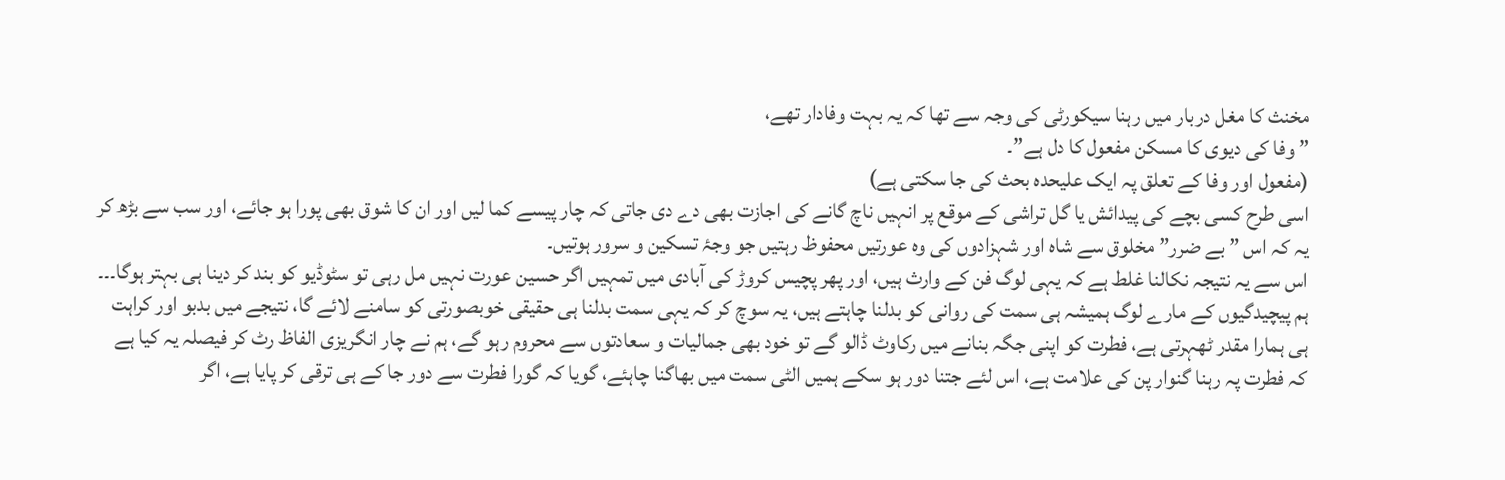مخنث کا مغل دربار میں رہنا سیکورٹی کی وجہ سے تھا کہ یہ بہت وفادار تھے،
” وفا کی دیوی کا مسکن مفعول کا دل ہے”۔
(مفعول اور وفا کے تعلق پہ ایک علیحدہ بحث کی جا سکتی ہے)
اسی طرح کسی بچے کی پیدائش یا گل تراشی کے موقع پر انہیں ناچ گانے کی اجازت بھی دے دی جاتی کہ چار پیسے کما لیں اور ان کا شوق بھی پورا ہو جائے، اور سب سے بڑھ کر یہ کہ اس ” بے ضرر” مخلوق سے شاہ اور شہزادوں کی وہ عورتیں محفوظ رہتیں جو وجۂ تسکین و سرور ہوتیں۔
اس سے یہ نتیجہ نکالنا غلط ہے کہ یہی لوگ فن کے وارث ہیں، اور پھر پچیس کروڑ کی آبادی میں تمہیں اگر حسین عورت نہیں مل رہی تو سٹوڈیو کو بند کر دینا ہی بہتر ہوگا۔۔۔
ہم پیچیدگیوں کے مارے لوگ ہمیشہ ہی سمت کی روانی کو بدلنا چاہتے ہیں، یہ سوچ کر کہ یہی سمت بدلنا ہی حقیقی خوبصورتی کو سامنے لائے گا، نتیجے میں بدبو اور کراہت ہی ہمارا مقدر ٹھہرتی ہے، فطرت کو اپنی جگہ بنانے میں رکاوٹ ڈالو گے تو خود بھی جمالیات و سعادتوں سے محروم رہو گے، ہم نے چار انگریزی الفاظ رٹ کر فیصلہ یہ کیا ہے کہ فطرت پہ رہنا گنوار پن کی علامت ہے، اس لئے جتنا دور ہو سکے ہمیں الٹی سمت میں بھاگنا چاہئے، گویا کہ گورا فطرت سے دور جا کے ہی ترقی کر پایا ہے، اگر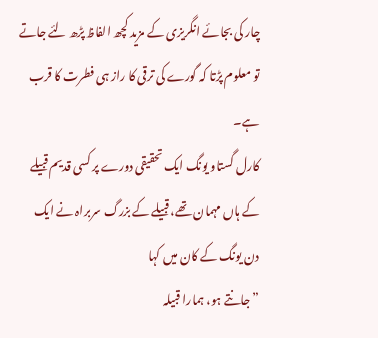چار کی بجائے انگریزی کے مزید کچھ الفاظ پڑھ لئے جاتے تو معلوم پڑتا کہ گورے کی ترقی کا راز ہی فطرت کا قرب ہے۔
کارل گستاو یونگ ایک تحقیقی دورے پر کسی قدیم قبیلے کے ہاں مہمان تھے، قبیلے کے بزرگ سربراہ نے ایک دن یونگ کے کان میں کہا
” جانتے ہو، ہمارا قبیلہ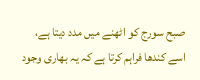صبح سورج کو اٹھنے میں مدد دیتا ہے، اسے کندھا فراہم کرتا ہے کہ یہ بھاری وجود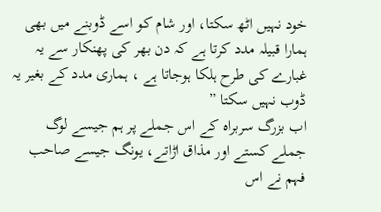خود نہیں اٹھ سکتا، اور شام کو اسے ڈوبنے میں بھی ہمارا قبیلہ مدد کرتا ہے کہ دن بھر کی پھنکار سے یہ غبارے کی طرح ہلکا ہوجاتا ہے ، ہماری مدد کے بغیر یہ ڈوب نہیں سکتا ”
اب بزرگ سربراہ کے اس جملے پر ہم جیسے لوگ جملے کستے اور مذاق اڑاتے، یونگ جیسے صاحب فہم نے اس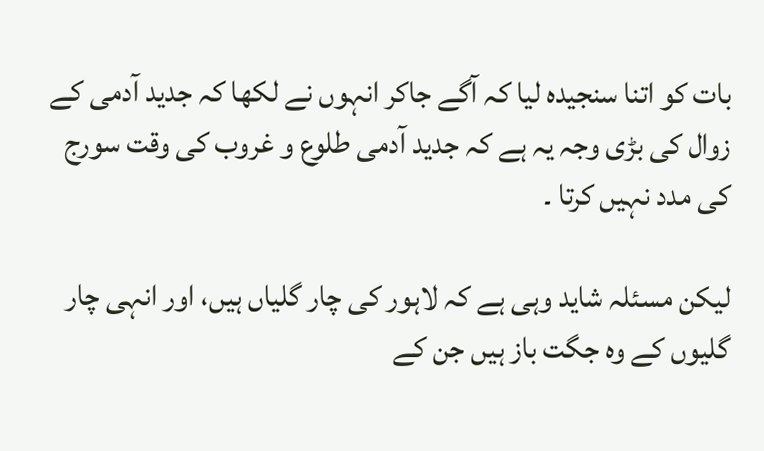بات کو اتنا سنجیدہ لیا کہ آگے جاکر انہوں نے لکھا کہ جدید آدمی کے زوال کی بڑی وجہ یہ ہے کہ جدید آدمی طلوع و غروب کی وقت سورج کی مدد نہیں کرتا ۔

لیکن مسئلہ شاید وہی ہے کہ لاہور کی چار گلیاں ہیں، اور انہی چار گلیوں کے وہ جگت باز ہیں جن کے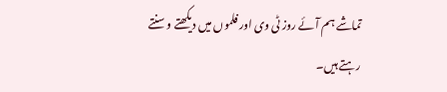تماشے ہم آئے روز ٹی وی اور فلموں میں دیکھتے و سنتے رہتے ہیں۔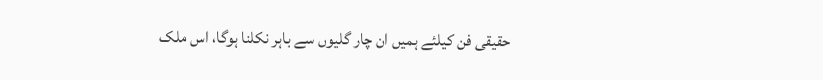حقیقی فن کیلئے ہمیں ان چار گلیوں سے باہر نکلنا ہوگا، اس ملک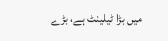میں بڑا ٹیلینٹ ہے، بڑے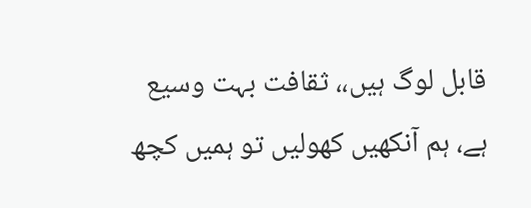قابل لوگ ہیں،، ثقافت بہت وسیع ہے، ہم آنکھیں کھولیں تو ہمیں کچھ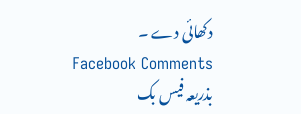دکھائی دے ۔
Facebook Comments
بذریعہ فیس بک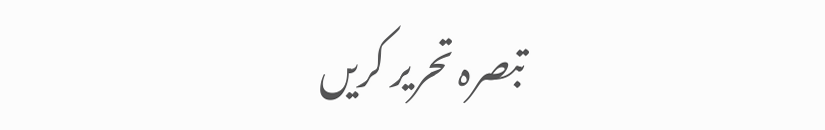تبصرہ تحریر کریں